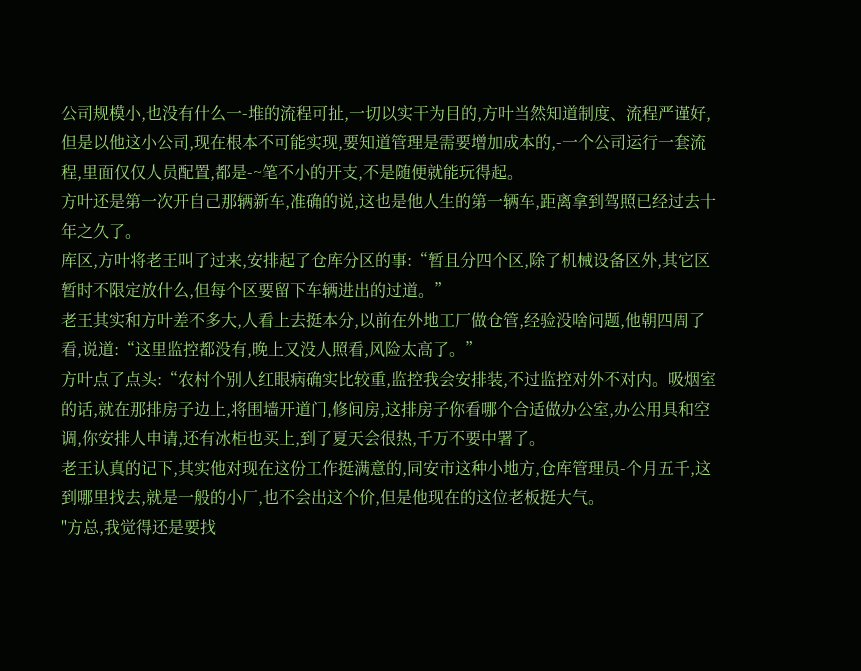公司规模小,也没有什么一-堆的流程可扯,一切以实干为目的,方叶当然知道制度、流程严谨好,但是以他这小公司,现在根本不可能实现,要知道管理是需要增加成本的,-一个公司运行一套流程,里面仅仅人员配置,都是-~笔不小的开支,不是随便就能玩得起。
方叶还是第一次开自己那辆新车,准确的说,这也是他人生的第一辆车,距离拿到驾照已经过去十年之久了。
库区,方叶将老王叫了过来,安排起了仓库分区的事:“暂且分四个区,除了机械设备区外,其它区暂时不限定放什么,但每个区要留下车辆进出的过道。”
老王其实和方叶差不多大,人看上去挺本分,以前在外地工厂做仓管,经验没啥问题,他朝四周了看,说道:“这里监控都没有,晚上又没人照看,风险太高了。”
方叶点了点头:“农村个别人红眼病确实比较重,监控我会安排装,不过监控对外不对内。吸烟室的话,就在那排房子边上,将围墙开道门,修间房,这排房子你看哪个合适做办公室,办公用具和空调,你安排人申请,还有冰柜也买上,到了夏天会很热,千万不要中署了。
老王认真的记下,其实他对现在这份工作挺满意的,同安市这种小地方,仓库管理员-个月五千,这到哪里找去,就是一般的小厂,也不会出这个价,但是他现在的这位老板挺大气。
"方总,我觉得还是要找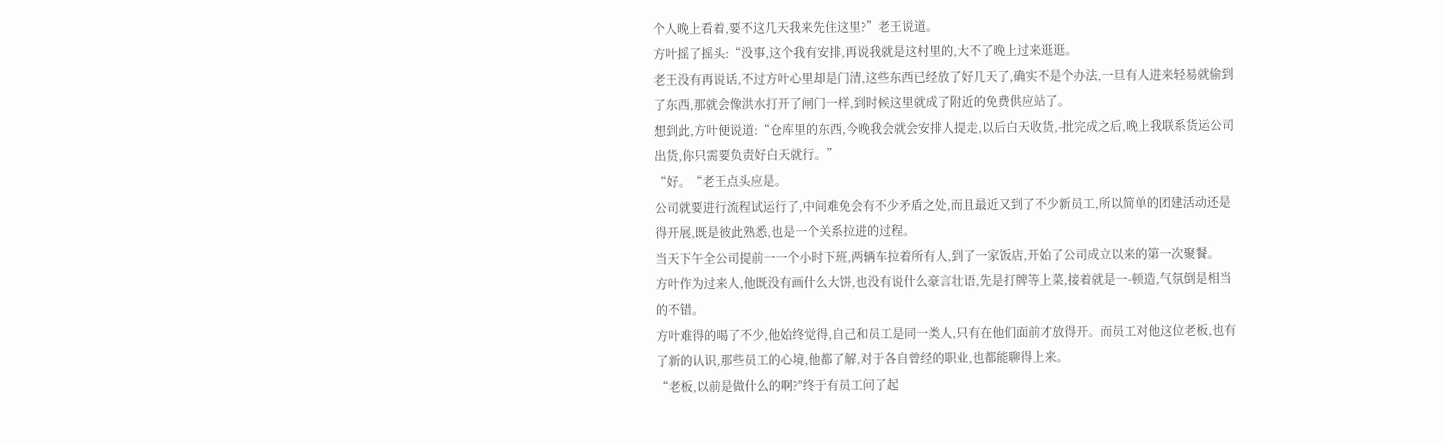个人晚上看着,要不这几天我来先住这里?”老王说道。
方叶摇了摇头:“没事,这个我有安排,再说我就是这村里的,大不了晚上过来逛逛。
老王没有再说话,不过方叶心里却是门清,这些东西已经放了好几天了,确实不是个办法,一旦有人进来轻易就偷到了东西,那就会像洪水打开了闸门一样,到时候这里就成了附近的免费供应站了。
想到此,方叶便说道:“仓库里的东西,今晚我会就会安排人提走,以后白天收货,-批完成之后,晚上我联系货运公司出货,你只需要负责好白天就行。”
“好。“老王点头应是。
公司就要进行流程试运行了,中间难免会有不少矛盾之处,而且最近又到了不少新员工,所以简单的团建活动还是得开展,既是彼此熟悉,也是一个关系拉进的过程。
当天下午全公司提前一一个小时下班,两辆车拉着所有人,到了一家饭店,开始了公司成立以来的第一次聚餐。
方叶作为过来人,他既没有画什么大饼,也没有说什么豪言壮语,先是打牌等上菜,接着就是一-顿造,气氛倒是相当的不错。
方叶难得的喝了不少,他始终觉得,自己和员工是同一类人,只有在他们面前才放得开。而员工对他这位老板,也有了新的认识,那些员工的心境,他都了解,对于各自曾经的职业,也都能聊得上来。
“老板,以前是做什么的啊?"终于有员工问了起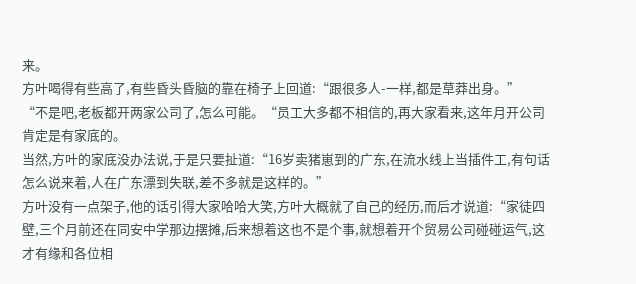来。
方叶喝得有些高了,有些昏头昏脑的靠在椅子上回道:“跟很多人-一样,都是草莽出身。”
“不是吧,老板都开两家公司了,怎么可能。“员工大多都不相信的,再大家看来,这年月开公司肯定是有家底的。
当然,方叶的家底没办法说,于是只要扯道:“16岁卖猪崽到的广东,在流水线上当插件工,有句话怎么说来着,人在广东漂到失联,差不多就是这样的。”
方叶没有一点架子,他的话引得大家哈哈大笑,方叶大概就了自己的经历,而后才说道:“家徒四壁,三个月前还在同安中学那边摆摊,后来想着这也不是个事,就想着开个贸易公司碰碰运气,这才有缘和各位相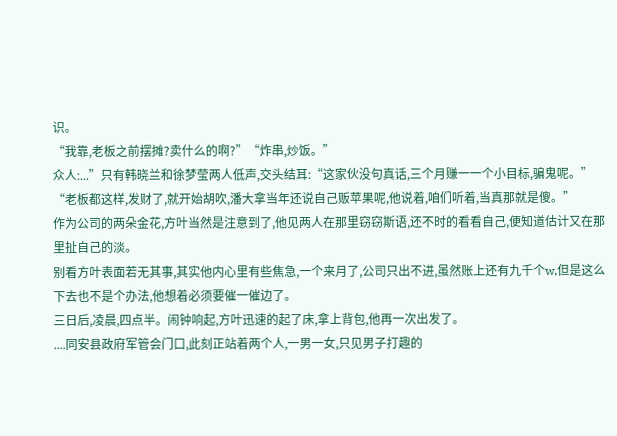识。
“我靠,老板之前摆摊?卖什么的啊?”“炸串,炒饭。”
众人:...”只有韩晓兰和徐梦莹两人低声,交头结耳:“这家伙没句真话,三个月赚一一个小目标,骗鬼呢。”
“老板都这样,发财了,就开始胡吹,潘大拿当年还说自己贩苹果呢,他说着,咱们听着,当真那就是傻。”
作为公司的两朵金花,方叶当然是注意到了,他见两人在那里窃窃斯语,还不时的看看自己,便知道估计又在那里扯自己的淡。
别看方叶表面若无其事,其实他内心里有些焦急,一个来月了,公司只出不进,虽然账上还有九千个w,但是这么下去也不是个办法,他想着必须要催一催边了。
三日后,凌晨,四点半。闹钟响起,方叶迅速的起了床,拿上背包,他再一次出发了。
....同安县政府军管会门口,此刻正站着两个人,一男一女,只见男子打趣的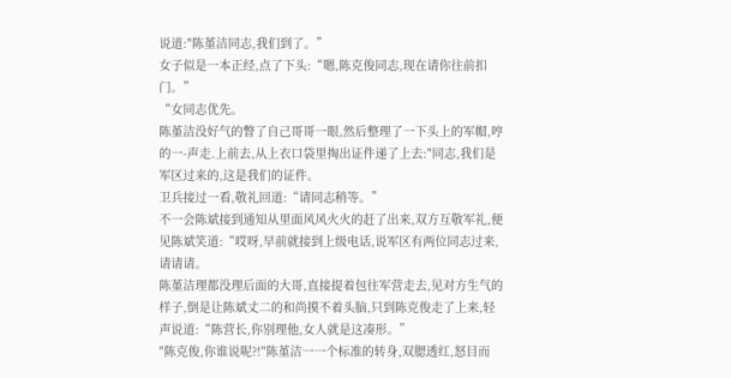说道:"陈堇洁同志,我们到了。”
女子似是一本正经,点了下头:“嗯,陈克俊同志,现在请你往前扣门。”
“女同志优先。
陈堇洁没好气的瞥了自己哥哥一眼,然后整理了一下头上的军帽,哼的一-声走.上前去,从上衣口袋里掏出证件递了上去:"同志,我们是军区过来的,这是我们的证件。
卫兵接过一看,敬礼回道:“请同志稍等。”
不一会陈斌接到通知从里面风风火火的赶了出来,双方互敬军礼,便见陈斌笑道:“哎呀,早前就接到上级电话,说军区有两位同志过来,请请请。
陈堇洁理都没理后面的大哥,直接提着包往军营走去,见对方生气的样子,倒是让陈斌丈二的和尚摸不着头脑,只到陈克俊走了上来,轻声说道:“陈营长,你别理他,女人就是这凑形。”
"陈克俊,你谁说呢?!"陈堇洁一一个标准的转身,双腮透红,怒目而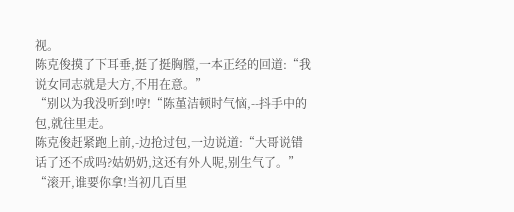视。
陈克俊摸了下耳垂,挺了挺胸膛,一本正经的回道:“我说女同志就是大方,不用在意。”
“别以为我没听到!哼!“陈堇洁顿时气恼,--抖手中的包,就往里走。
陈克俊赶紧跑上前,-边抢过包,一边说道:“大哥说错话了还不成吗?姑奶奶,这还有外人呢,别生气了。”
“滚开,谁要你拿!当初几百里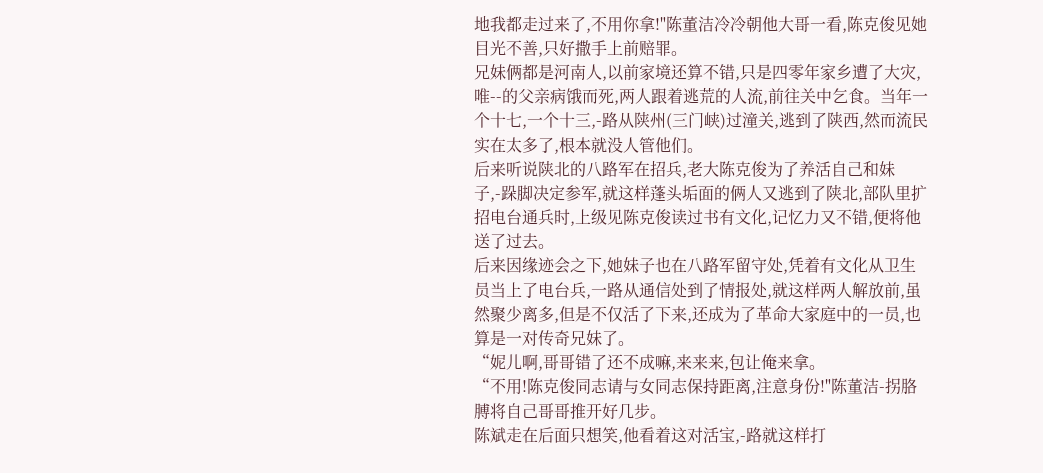地我都走过来了,不用你拿!"陈董洁冷冷朝他大哥一看,陈克俊见她目光不善,只好撒手上前赔罪。
兄妹俩都是河南人,以前家境还算不错,只是四零年家乡遭了大灾,唯--的父亲病饿而死,两人跟着逃荒的人流,前往关中乞食。当年一个十七,一个十三,-路从陕州(三门峡)过潼关,逃到了陕西,然而流民实在太多了,根本就没人管他们。
后来听说陕北的八路军在招兵,老大陈克俊为了养活自己和妹子,-跺脚决定参军,就这样蓬头垢面的俩人又逃到了陕北,部队里扩招电台通兵时,上级见陈克俊读过书有文化,记忆力又不错,便将他送了过去。
后来因缘迹会之下,她妹子也在八路军留守处,凭着有文化从卫生员当上了电台兵,一路从通信处到了情报处,就这样两人解放前,虽然聚少离多,但是不仅活了下来,还成为了革命大家庭中的一员,也算是一对传奇兄妹了。
“妮儿啊,哥哥错了还不成嘛,来来来,包让俺来拿。
“不用!陈克俊同志请与女同志保持距离,注意身份!"陈董洁-拐胳膊将自己哥哥推开好几步。
陈斌走在后面只想笑,他看着这对活宝,-路就这样打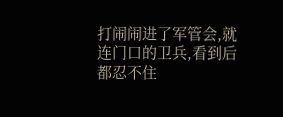打闹闹进了军管会,就连门口的卫兵,看到后都忍不住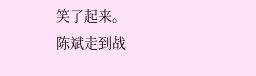笑了起来。
陈斌走到战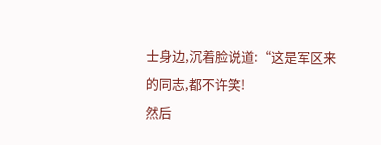士身边,沉着脸说道:“这是军区来的同志,都不许笑!
然后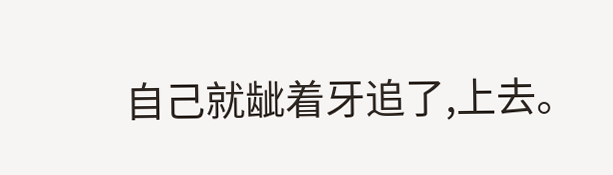自己就龇着牙追了,上去。